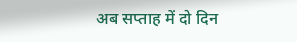अब सप्ताह में दो दिन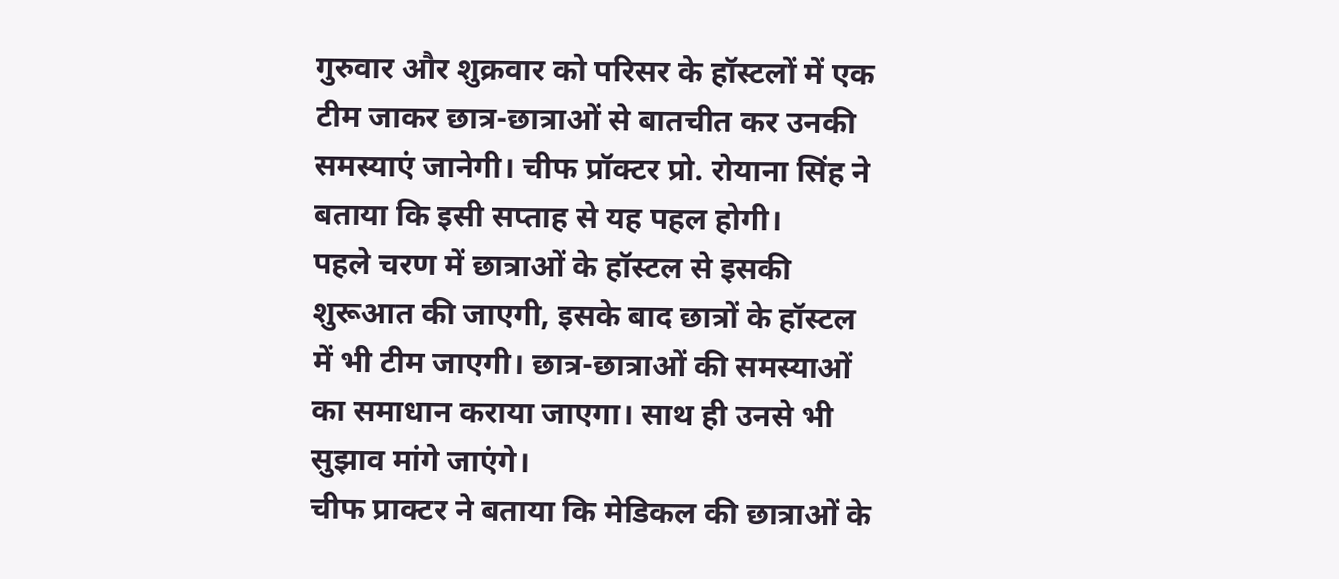गुरुवार और शुक्रवार को परिसर के हॉस्टलों में एक टीम जाकर छात्र-छात्राओं से बातचीत कर उनकी समस्याएं जानेगी। चीफ प्रॉक्टर प्रो. रोयाना सिंह ने बताया कि इसी सप्ताह से यह पहल होगी।
पहले चरण में छात्राओं के हॉस्टल से इसकी शुरूआत की जाएगी, इसके बाद छात्रों के हॉस्टल में भी टीम जाएगी। छात्र-छात्राओं की समस्याओं का समाधान कराया जाएगा। साथ ही उनसे भी सुझाव मांगे जाएंगे।
चीफ प्राक्टर ने बताया कि मेडिकल की छात्राओं के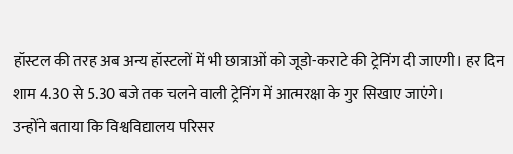हॉस्टल की तरह अब अन्य हॉस्टलों में भी छात्राओं को जूडो-कराटे की ट्रेनिंग दी जाएगी। हर दिन शाम 4.30 से 5.30 बजे तक चलने वाली ट्रेनिंग में आत्मरक्षा के गुर सिखाए जाएंगे।
उन्होंने बताया कि विश्वविद्यालय परिसर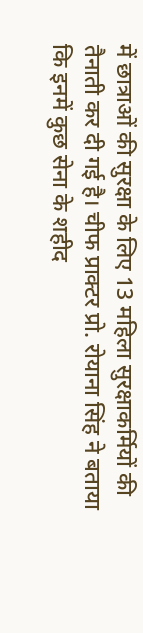में छात्राओं की सुरक्षा के लिए 13 महिला सुरक्षाकर्मियों की तैनाती कर दी गई है। चीफ प्राक्टर प्रो. रोयाना सिंह ने बताया कि इनमें कुछ सेना के शहीद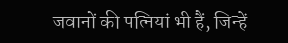जवानों की पत्नियां भी हैं, जिन्हें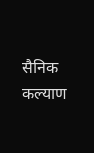सैनिक कल्याण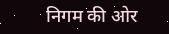निगम की ओर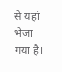से यहां भेजा गया है।